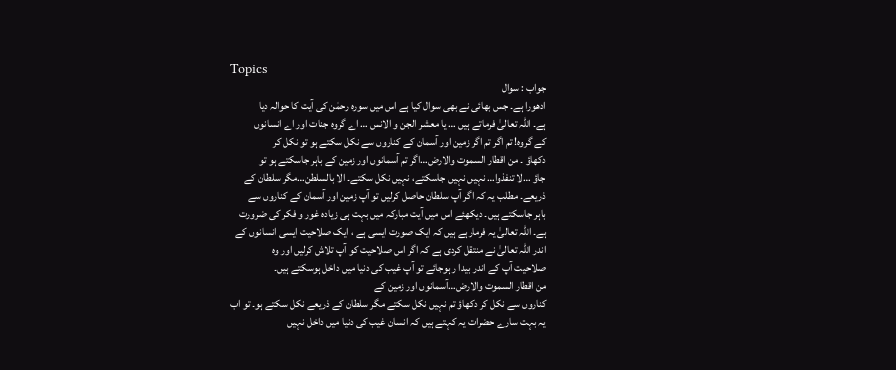Topics
جواب : سوال
ادھورا ہے۔ جس بھائی نے بھی سوال کیا ہے اس میں سورہ رحمٰن کی آیت کا حوالہ دیا
ہے۔ اللہ تعالیٰ فرماتے ہیں … یا معشر الجن و الانس … اے گروہ جنات اور اے انسانوں
کے گروہ! تم اگر تم اگر زمین اور آسمان کے کناروں سے نکل سکتے ہو تو نکل کر
دکھاؤ ۔ من اقطار السموت والارض…اگر تم آسمانوں اور زمین کے باہر جاسکتے ہو تو
جاؤ …لا تنفذوا… نہیں نہیں جاسکتے، نہیں نکل سکتے۔ الا بالسلطن…مگر سلطان کے
ذریعے۔ مطلب یہ کہ اگر آپ سلطان حاصل کرلیں تو آپ زمین اور آسمان کے کناروں سے
باہر جاسکتے ہیں۔ دیکھئے اس میں آیت مبارکہ میں بہت ہی زیادہ غور و فکر کی ضرورت
ہے۔ اللہ تعالیٰ یہ فرمارہے ہیں کہ ایک صورت ایسی ہے ، ایک صلاحیت ایسی انسانوں کے
اندر اللہ تعالیٰ نے منتقل کردی ہے کہ اگر اس صلاحیت کو آپ تلاش کرلیں اور وہ
صلاحیت آپ کے اندر بیدا ر ہوجائے تو آپ غیب کی دنیا میں داخل ہوسکتے ہیں۔
من اقطار السموت والارض…آسمانوں اور زمین کے
کناروں سے نکل کر دکھاؤ تم نہیں نکل سکتے مگر سلطان کے ذریعے نکل سکتے ہو۔ تو اب
یہ بہت سارے حضرات یہ کہتے ہیں کہ انسان غیب کی دنیا میں داخل نہیں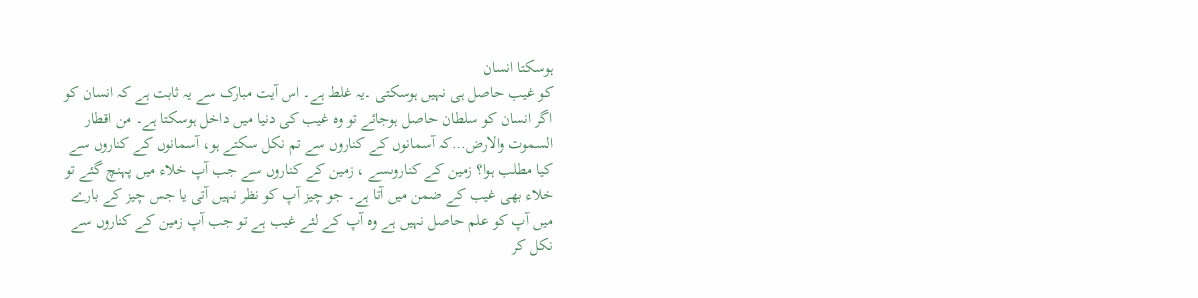ہوسکتا انسان
کو غیب حاصل ہی نہیں ہوسکتی ۔یہ غلط ہے۔ اس آیت مبارک سے یہ ثابت ہے کہ انسان کو
اگر انسان کو سلطان حاصل ہوجائے تو وہ غیب کی دنیا میں داخل ہوسکتا ہے۔ من اقطار
السموت والارض…کہ آسمانوں کے کناروں سے تم نکل سکتے ہو، آسمانوں کے کناروں سے
کیا مطلب ہوا؟ زمین کے کناروںسے ، زمین کے کناروں سے جب آپ خلاء میں پہنچ گئے تو
خلاء بھی غیب کے ضمن میں آتا ہے۔ جو چیز آپ کو نظر نہیں آتی یا جس چیز کے بارے
میں آپ کو علم حاصل نہیں ہے وہ آپ کے لئے غیب ہے تو جب آپ زمین کے کناروں سے
نکل کر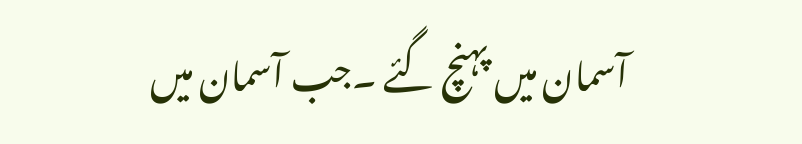آسمان میں پہنچ گئے ۔جب آسمان میں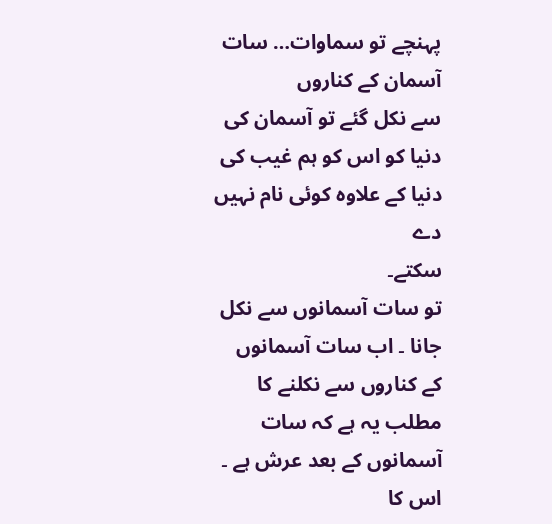پہنچے تو سماوات… سات آسمان کے کناروں
سے نکل گئے تو آسمان کی دنیا کو اس کو ہم غیب کی دنیا کے علاوہ کوئی نام نہیں دے
سکتے۔
تو سات آسمانوں سے نکل جانا ۔ اب سات آسمانوں
کے کناروں سے نکلنے کا مطلب یہ ہے کہ سات آسمانوں کے بعد عرش ہے ۔ اس کا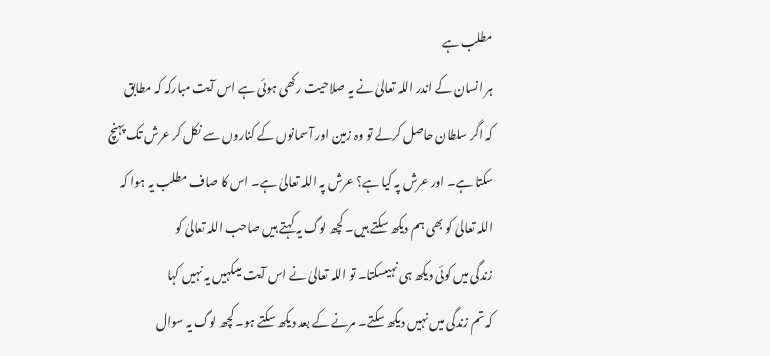مطلب ہے
ہر انسان کے اندر اللہ تعالیٰ نے یہ صلاحیت رکھی ہوئی ہے اس آیت مبارکہ کہ مطابق
کہ اگر سلطان حاصل کرلے تو وہ زمین اور آسمانوں کے کناروں سے نکل کر عرش تک پہنچ
سکتا ہے۔ اور عرش پہ کیا ہے؟ عرش پہ اللہ تعالیٰ ہے۔ اس کا صاف مطلب یہ ہوا کہ
اللہ تعالیٰ کو بھی ہم دیکھ سکتے ہیں۔ کچھ لوگ یہ کہتے ہیں صاحب اللہ تعالیٰ کو
زندگی میں کوئی دیکھ ہی نہیںسکتا۔ تو اللہ تعالیٰ نے اس آیت میںکہیں یہ نہیں کہا
کہ تم زندگی میں نہیں دیکھ سکتے۔ مرنے کے بعد دیکھ سکتے ہو۔ کچھ لوگ یہ سوال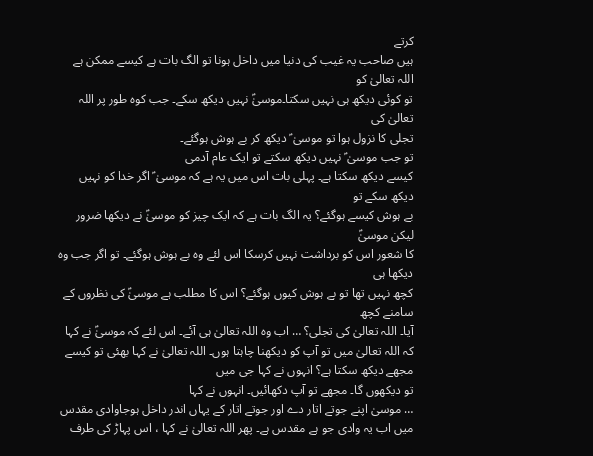کرتے
ہیں صاحب یہ غیب کی دنیا میں داخل ہونا تو الگ بات ہے کیسے ممکن ہے اللہ تعالیٰ کو
تو کوئی دیکھ ہی نہیں سکتا۔موسیٰؑ نہیں دیکھ سکے۔ جب کوہ طور پر اللہ تعالیٰ کی
تجلی کا نزول ہوا تو موسیٰ ؑ دیکھ کر بے ہوش ہوگئے۔
تو جب موسیٰ ؑ نہیں دیکھ سکتے تو ایک عام آدمی
کیسے دیکھ سکتا ہے۔ پہلی بات اس میں یہ ہے کہ موسیٰ ؑ اگر خدا کو نہیں دیکھ سکے تو
بے ہوش کیسے ہوگئے؟ یہ الگ بات ہے کہ ایک چیز کو موسیٰؑ نے دیکھا ضرور لیکن موسیٰؑ
کا شعور اس کو برداشت نہیں کرسکا اس لئے وہ بے ہوش ہوگئے۔ تو اگر جب وہ دیکھا ہی
کچھ نہیں تھا تو بے ہوش کیوں ہوگئے؟ اس کا مطلب ہے موسیٰؑ کی نظروں کے سامنے کچھ
آیا۔ اللہ تعالیٰ کی تجلی؟ … اب وہ اللہ تعالیٰ ہی آئے۔ اس لئے کہ موسیٰؑ نے کہا
کہ اللہ تعالیٰ میں تو آپ کو دیکھنا چاہتا ہوں۔ اللہ تعالیٰ نے کہا بھئی تو کیسے
مجھے دیکھ سکتا ہے؟ انہوں نے کہا جی میں
تو دیکھوں گا۔ مجھے تو آپ دکھائیں۔ انہوں نے کہا
… موسیٰ اپنے جوتے اتار دے اور جوتے اتار کے یہاں اندر داخل ہوجاوادی مقدس
میں اب یہ وادی جو ہے مقدس ہے۔ پھر اللہ تعالیٰ نے کہا ، اس پہاڑ کی طرف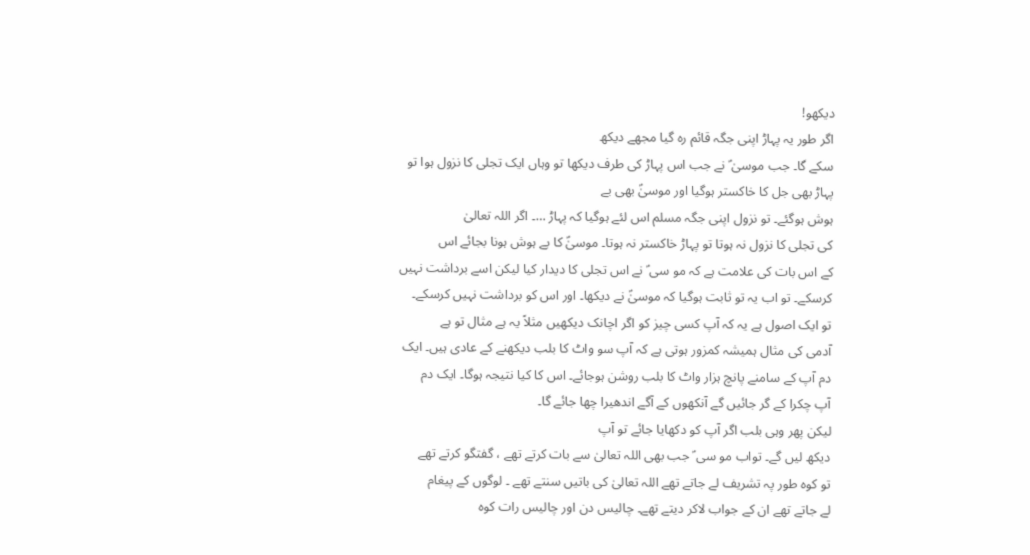دیکھو!
اگر طور یہ پہاڑ اپنی جگہ قائم رہ گیا مجھے دیکھ
سکے گا۔ جب موسیٰ ؑ نے جب اس پہاڑ کی طرف دیکھا تو وہاں ایک تجلی کا نزول ہوا تو
پہاڑ بھی جل کا خاکستر ہوگیا اور موسیٰؑ بھی بے
ہوش ہوگئے۔ تو نزول اپنی جگہ مسلم اس لئے ہوگیا کہ پہاڑ …۔ اگر اللہ تعالیٰ
کی تجلی کا نزول نہ ہوتا تو پہاڑ خاکستر نہ ہوتا۔ موسیٰؑ کا بے ہوش ہونا بجائے اس
کے اس بات کی علامت ہے کہ مو سی ؑ نے اس تجلی کا دیدار کیا لیکن اسے برداشت نہیں
کرسکے۔ تو اب یہ تو ثابت ہوگیا کہ موسیٰؑ نے دیکھا۔ اور اس کو برداشت نہیں کرسکے۔
تو ایک اصول ہے یہ کہ آپ کسی چیز کو اگر اچانک دیکھیں مثلاً یہ ہے مثال تو ہے
آدمی کی مثال ہمیشہ کمزور ہوتی ہے کہ آپ سو واٹ کا بلب دیکھنے کے عادی ہیں۔ ایک
دم آپ کے سامنے پانچ ہزار واٹ کا بلب روشن ہوجائے۔ اس کا کیا نتیجہ ہوگا۔ ایک دم
آپ چکرا کے گر جائیں گے آنکھوں کے آگے اندھیرا چھا جائے گا۔
لیکن پھر وہی بلب اگر آپ کو دکھایا جائے تو آپ
دیکھ لیں گے۔ تواب مو سی ؑ جب بھی اللہ تعالیٰ سے بات کرتے تھے ، گفتگو کرتے تھے
تو کوہ طور پہ تشریف لے جاتے تھے اللہ تعالیٰ کی باتیں سنتے تھے ۔ لوگوں کے پیغام
لے جاتے تھے ان کے جواب لاکر دیتے تھے۔ چالیس دن اور چالیس رات کوہ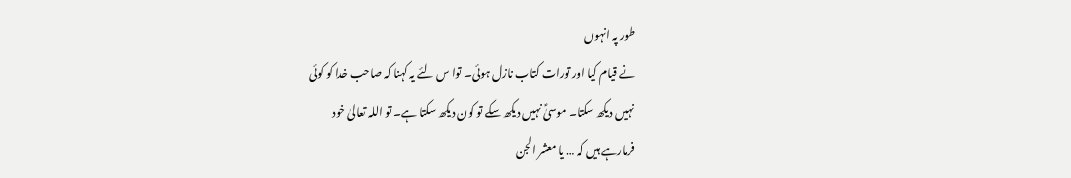طور پہ انہوں
نے قیام کیا اور تورات کتاب نازل ہوئی۔ توا س لئے یہ کہنا کہ صاحب خدا کو کوئی
نہیں دیکھ سکتا۔ موسیٰؑ نہیں دیکھ سکے تو کون دیکھ سکتا ہے۔ تو اللہ تعالیٰ خود
فرمارہے ہیں کہ … یا معشر الجن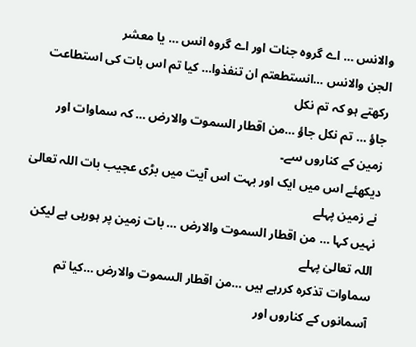والانس … اے گروہ جنات اور اے گروہ انس … یا معشر
الجن والانس …انستطعتم ان تنفذوا… کیا تم اس بات کی استطاعت رکھتے ہو کہ تم نکل
جاؤ … تم نکل جاؤ …من اقطار السموت والارض … کہ سماوات اور زمین کے کناروں سے۔
دیکھئے اس میں ایک اور بہت اس آیت میں بڑی عجیب بات اللہ تعالیٰ نے زمین پہلے
نہیں کہا … من اقطار السموت والارض … بات زمین پر ہورہی ہے لیکن اللہ تعالیٰ پہلے
سماوات تذکرہ کررہے ہیں …من اقطار السموت والارض …کیا تم آسمانوں کے کناروں اور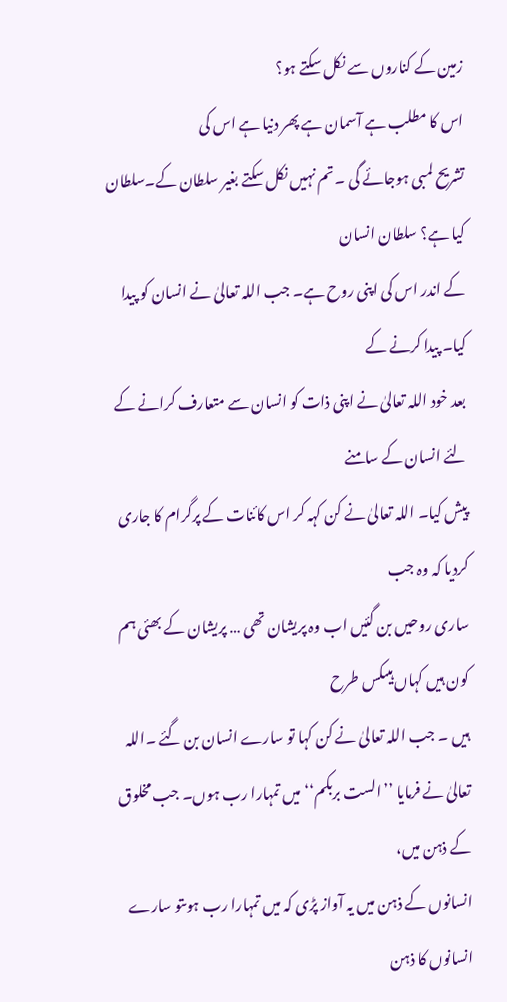زمین کے کناروں سے نکل سکتے ہو؟
اس کا مطلب ہے آسمان ہے پھر دنیا ہے اس کی
تشریح لمبی ہوجائے گی ۔ تم نہیں نکل سکتے بغیر سلطان کے۔سلطان کیا ہے؟ سلطان انسان
کے اندر اس کی اپنی روح ہے۔ جب اللہ تعالیٰ نے انسان کو پیدا کیا۔ پیدا کرنے کے
بعد خود اللہ تعالیٰ نے اپنی ذات کو انسان سے متعارف کرانے کے لئے انسان کے سامنے
پیش کیا۔ اللہ تعالیٰ نے کن کہہ کر اس کائنات کے پرگرام کا جاری کردیا کہ وہ جب
ساری روحیں بن گئیں اب وہ پریشان تھی … پریشان کے بھئی ہم کون ہیں کہاں ہیںکس طرح
ہیں ۔ جب اللہ تعالیٰ نے کن کہا تو سارے انسان بن گئے ۔اللہ تعالیٰ نے فرمایا ’’الست بربکم‘‘ میں تمہارا رب ہوں۔ جب مخلوق کے ذہن میں،
انسانوں کے ذہن میں یہ آواز پڑی کہ میں تمہارا رب ہوںتو سارے انسانوں کا ذہن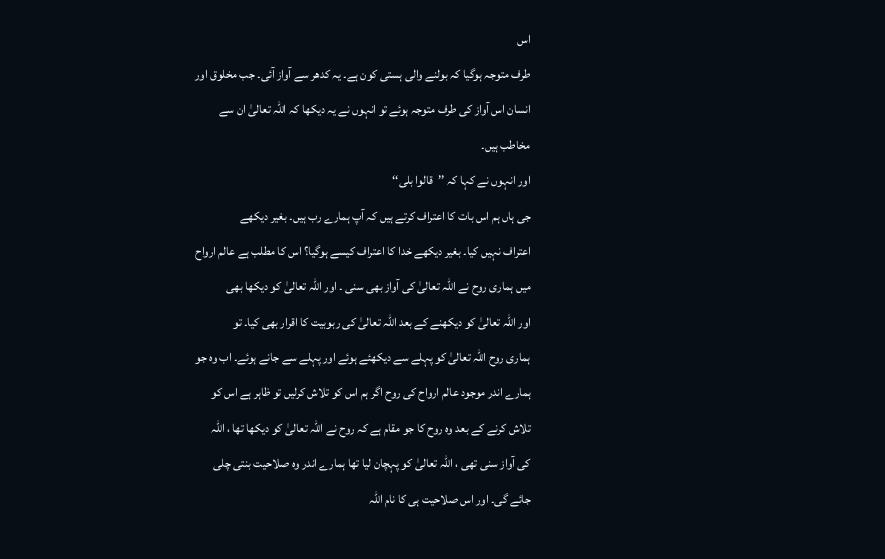اس
طرف متوجہ ہوگیا کہ بولنے والی ہستی کون ہے۔ یہ کدھر سے آواز آئی۔ جب مخلوق اور
انسان اس آواز کی طرف متوجہ ہوئے تو انہوں نے یہ دیکھا کہ اللہ تعالیٰ ان سے
مخاطب ہیں۔
اور انہوں نے کہا کہ ’’قالوا بلی‘‘
جی ہاں ہم اس بات کا اعتراف کرتے ہیں کہ آپ ہمارے رب ہیں۔ بغیر دیکھے
اعتراف نہیں کیا۔ بغیر دیکھے خدا کا اعتراف کیسے ہوگیا؟ اس کا مطلب ہے عالم ارواح
میں ہماری روح نے اللہ تعالیٰ کی آواز بھی سنی ۔ اور اللہ تعالیٰ کو دیکھا بھی
اور اللہ تعالیٰ کو دیکھنے کے بعد اللہ تعالیٰ کی ربوبیت کا اقرار بھی کیا۔ تو
ہماری روح اللہ تعالیٰ کو پہلے سے دیکھئے ہوئے اور پہلے سے جانے ہوئے۔ اب وہ جو
ہمارے اندر موجود عالم ارواح کی روح اگر ہم اس کو تلاش کرلیں تو ظاہر ہے اس کو
تلاش کرنے کے بعد وہ روح کا جو مقام ہے کہ روح نے اللہ تعالیٰ کو دیکھا تھا ، اللہ
کی آواز سنی تھی ، اللہ تعالیٰ کو پہچان لیا تھا ہمارے اندر وہ صلاحیت بنتی چلی
جائے گی۔ اور اس صلاحیت ہی کا نام اللہ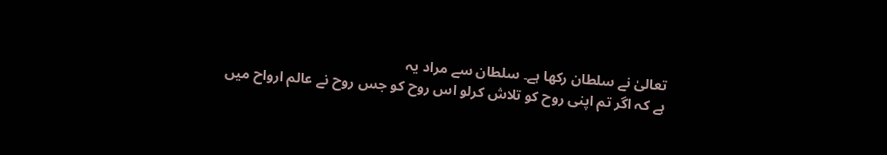تعالیٰ نے سلطان رکھا ہے۔ سلطان سے مراد یہ
ہے کہ اگر تم اپنی روح کو تلاش کرلو اس روح کو جس روح نے عالم ارواح میں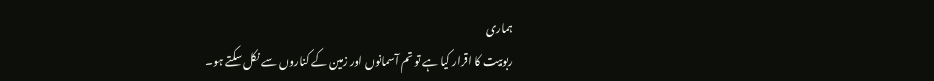ہماری
ربوبیت کا اقرار کیا ہے تو تم آسمانوں اور زمین کے کناروں سے نکل سکتے ہو۔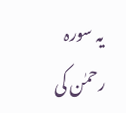یہ سورہ رحمٰن کی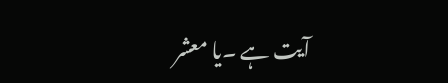آیت ہے ۔یا معشر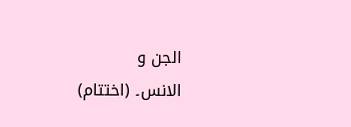الجن و
الانس۔ (اختتام)